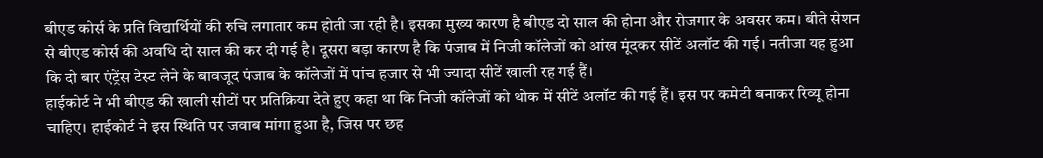बीएड कोर्स के प्रति विद्यार्थियों की रुचि लगातार कम होती जा रही है। इसका मुख्य कारण है बीएड दो साल की होना और रोजगार के अवसर कम। बीते सेशन से बीएड कोर्स की अवधि दो साल की कर दी गई है। दूसरा बड़ा कारण है कि पंजाब में निजी कॉलेजों को आंख मूंदकर सीटें अलॉट की गई। नतीजा यह हुआ कि दो बार एंट्रेंस टेस्ट लेने के बावजूद पंजाब के कॉलेजों में पांच हजार से भी ज्यादा सीटें खाली रह गई हैं।
हाईकोर्ट ने भी बीएड की खाली सीटों पर प्रतिक्रिया देते हुए कहा था कि निजी कॉलेजों को थोक में सीटें अलॉट की गई हैं। इस पर कमेटी बनाकर रिव्यू होना चाहिए। हाईकोर्ट ने इस स्थिति पर जवाब मांगा हुआ है, जिस पर छह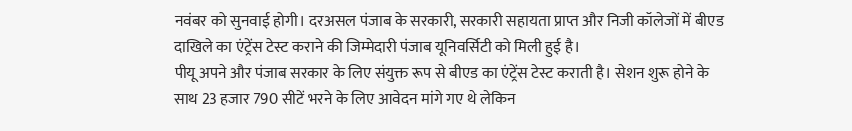नवंबर को सुनवाई होगी। दरअसल पंजाब के सरकारी, सरकारी सहायता प्राप्त और निजी कॉलेजों में बीएड दाखिले का एंट्रेंस टेस्ट कराने की जिम्मेदारी पंजाब यूनिवर्सिटी को मिली हुई है।
पीयू अपने और पंजाब सरकार के लिए संयुक्त रूप से बीएड का एंट्रेंस टेस्ट कराती है। सेशन शुरू होने के साथ 23 हजार 790 सीटें भरने के लिए आवेदन मांगे गए थे लेकिन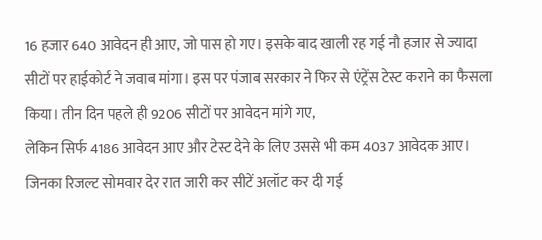16 हजार 640 आवेदन ही आए, जो पास हो गए। इसके बाद खाली रह गई नौ हजार से ज्यादा सीटों पर हाईकोर्ट ने जवाब मांगा। इस पर पंजाब सरकार ने फिर से एंट्रेंस टेस्ट कराने का फैसला किया। तीन दिन पहले ही 9206 सीटों पर आवेदन मांगे गए,
लेकिन सिर्फ 4186 आवेदन आए और टेस्ट देने के लिए उससे भी कम 4037 आवेदक आए। जिनका रिजल्ट सोमवार देर रात जारी कर सीटें अलॉट कर दी गई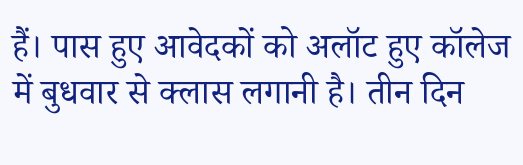हैं। पास हुए आवेदकों को अलॉट हुए कॉलेज में बुधवार से क्लास लगानी है। तीन दिन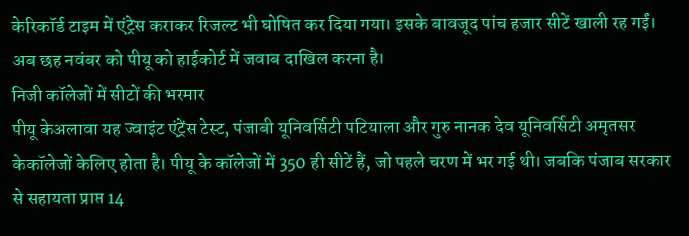केरिकॉर्ड टाइम में एंट्रेस कराकर रिजल्ट भी घोषित कर दिया गया। इसके बावजूद पांच हजार सीटें खाली रह गईं। अब छह नवंबर को पीयू को हाईकोर्ट में जवाब दाखिल करना है।
निजी कॉलेजों में सीटों की भरमार
पीयू केअलावा यह ज्वाइंट एंट्रेंस टेस्ट, पंजाबी यूनिवर्सिटी पटियाला और गुरु नानक देव यूनिवर्सिटी अमृतसर केकॉलेजों केलिए होता है। पीयू के कॉलेजों में 350 ही सीटें हैं, जो पहले चरण में भर गई थी। जबकि पंजाब सरकार से सहायता प्राप्त 14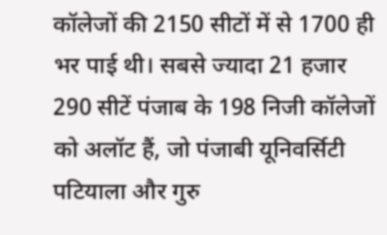कॉलेजों की 2150 सीटों में से 1700 ही भर पाई थी। सबसे ज्यादा 21 हजार 290 सीटें पंजाब के 198 निजी कॉलेजों को अलॉट हैं, जो पंजाबी यूनिवर्सिटी पटियाला और गुरु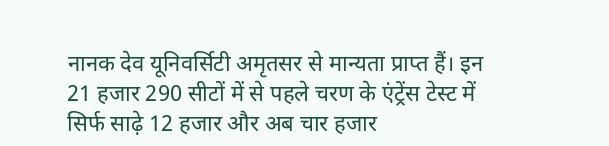नानक देव यूनिवर्सिटी अमृतसर से मान्यता प्राप्त हैं। इन 21 हजार 290 सीटों में से पहले चरण के एंट्रेंस टेस्ट में सिर्फ साढ़े 12 हजार और अब चार हजार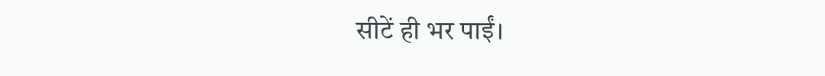सीटें ही भर पाईं।